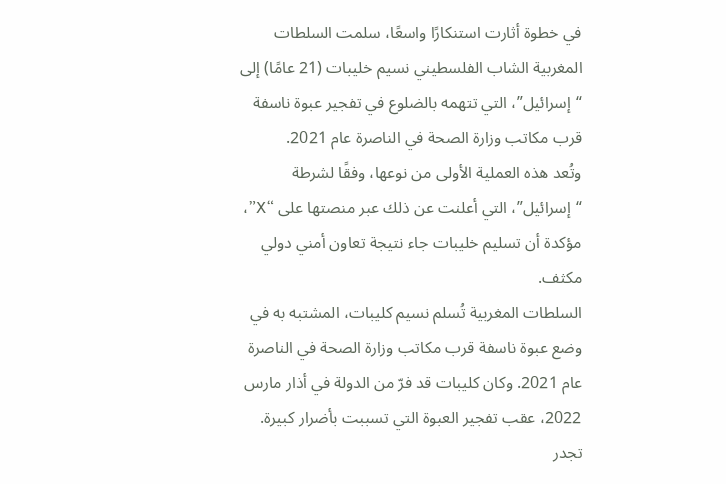في خطوة أثارت استنكارًا واسعًا، سلمت السلطات المغربية الشاب الفلسطيني نسيم خليبات (21 عامًا) إلى “إسرائيل”، التي تتهمه بالضلوع في تفجير عبوة ناسفة قرب مكاتب وزارة الصحة في الناصرة عام 2021.
وتُعد هذه العملية الأولى من نوعها، وفقًا لشرطة “إسرائيل”، التي أعلنت عن ذلك عبر منصتها على “X”، مؤكدة أن تسليم خليبات جاء نتيجة تعاون أمني دولي مكثف.
السلطات المغربية تُسلم نسيم كليبات، المشتبه به في وضع عبوة ناسفة قرب مكاتب وزارة الصحة في الناصرة عام 2021. وكان كليبات قد فرّ من الدولة في أذار مارس 2022، عقب تفجير العبوة التي تسببت بأضرار كبيرة.
تجدر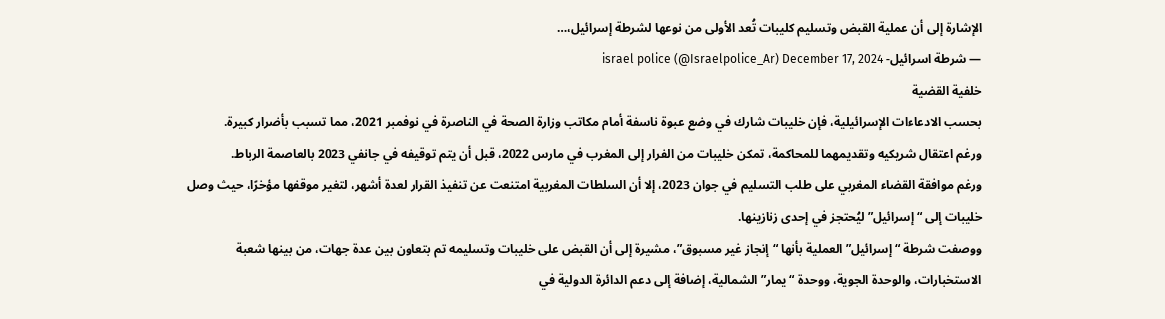الإشارة إلى أن عملية القبض وتسليم كليبات تُعد الأولى من نوعها لشرطة إسرائيل،…
— شرطة اسرائيل- israel police (@Israelpolice_Ar) December 17, 2024
خلفية القضية
بحسب الادعاءات الإسرائيلية، فإن خليبات شارك في وضع عبوة ناسفة أمام مكاتب وزارة الصحة في الناصرة في نوفمبر 2021، مما تسبب بأضرار كبيرة.
ورغم اعتقال شريكيه وتقديمهما للمحاكمة، تمكن خليبات من الفرار إلى المغرب في مارس 2022، قبل أن يتم توقيفه في جانفي 2023 بالعاصمة الرباط.
ورغم موافقة القضاء المغربي على طلب التسليم في جوان 2023، إلا أن السلطات المغربية امتنعت عن تنفيذ القرار لعدة أشهر، لتغير موقفها مؤخرًا، حيث وصل خليبات إلى “إسرائيل” ليُحتجز في إحدى زنازينها.
ووصفت شرطة “إسرائيل” العملية بأنها “إنجاز غير مسبوق”، مشيرة إلى أن القبض على خليبات وتسليمه تم بتعاون بين عدة جهات، من بينها شعبة الاستخبارات، والوحدة الجوية، ووحدة “يمار” الشمالية، إضافة إلى دعم الدائرة الدولية في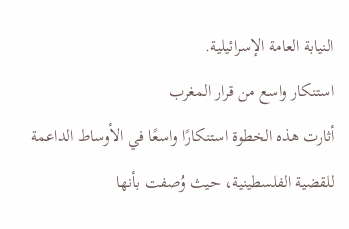النيابة العامة الإسرائيلية.
استنكار واسع من قرار المغرب
أثارت هذه الخطوة استنكارًا واسعًا في الأوساط الداعمة للقضية الفلسطينية، حيث وُصفت بأنها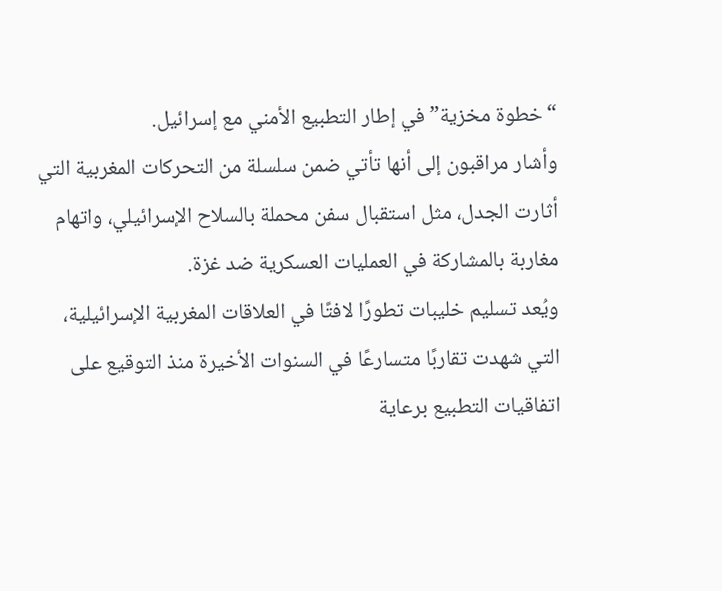“خطوة مخزية” في إطار التطبيع الأمني مع إسرائيل.
وأشار مراقبون إلى أنها تأتي ضمن سلسلة من التحركات المغربية التي أثارت الجدل، مثل استقبال سفن محملة بالسلاح الإسرائيلي، واتهام مغاربة بالمشاركة في العمليات العسكرية ضد غزة.
ويُعد تسليم خليبات تطورًا لافتًا في العلاقات المغربية الإسرائيلية، التي شهدت تقاربًا متسارعًا في السنوات الأخيرة منذ التوقيع على اتفاقيات التطبيع برعاية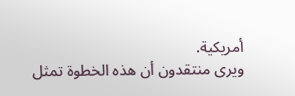أمريكية.
ويرى منتقدون أن هذه الخطوة تمثل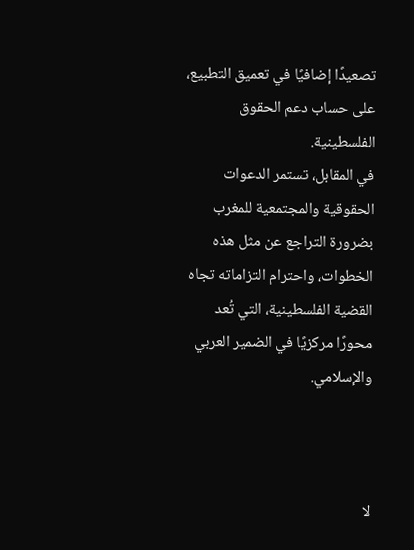تصعيدًا إضافيًا في تعميق التطبيع، على حساب دعم الحقوق الفلسطينية.
في المقابل، تستمر الدعوات الحقوقية والمجتمعية للمغرب بضرورة التراجع عن مثل هذه الخطوات، واحترام التزاماته تجاه القضية الفلسطينية، التي تُعد محورًا مركزيًا في الضمير العربي والإسلامي.



لا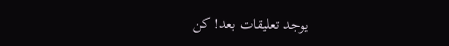يوجد تعليقات بعد! كن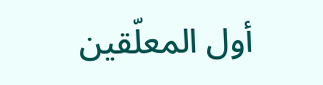أول المعلّقين